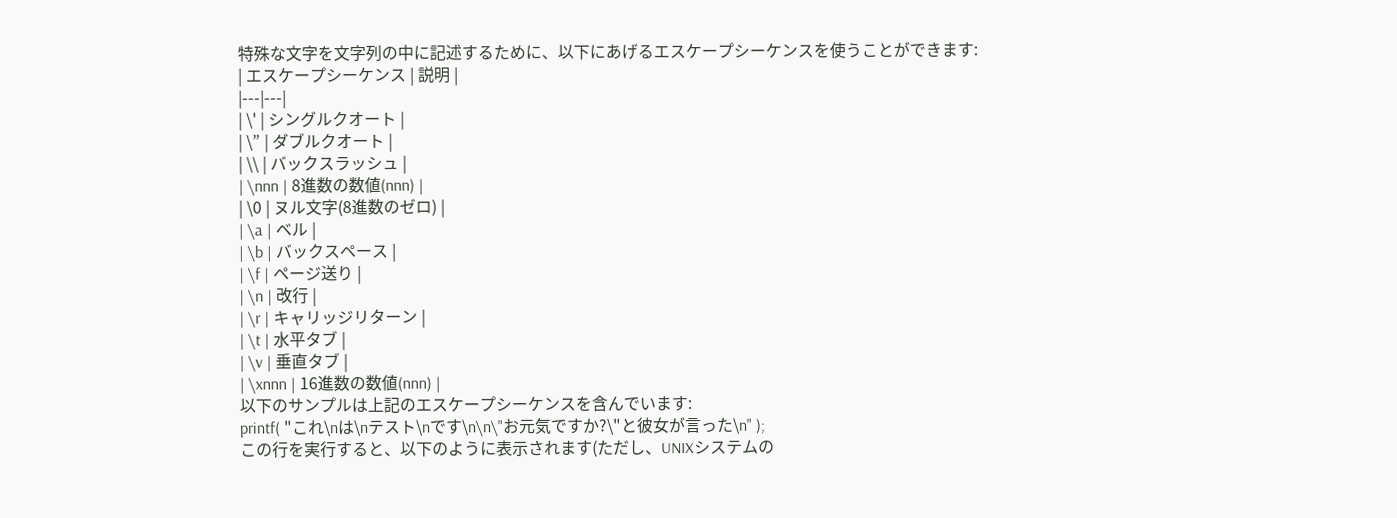特殊な文字を文字列の中に記述するために、以下にあげるエスケープシーケンスを使うことができます:
| エスケープシーケンス | 説明 |
|---|---|
| \' | シングルクオート |
| \” | ダブルクオート |
| \\ | バックスラッシュ |
| \nnn | 8進数の数値(nnn) |
| \0 | ヌル文字(8進数のゼロ) |
| \a | ベル |
| \b | バックスペース |
| \f | ページ送り |
| \n | 改行 |
| \r | キャリッジリターン |
| \t | 水平タブ |
| \v | 垂直タブ |
| \xnnn | 16進数の数値(nnn) |
以下のサンプルは上記のエスケープシーケンスを含んでいます:
printf( "これ\nは\nテスト\nです\n\n\"お元気ですか?\"と彼女が言った\n" );
この行を実行すると、以下のように表示されます(ただし、UNIXシステムの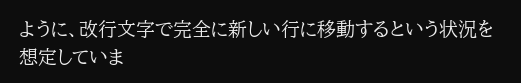ように、改行文字で完全に新しい行に移動するという状況を想定していま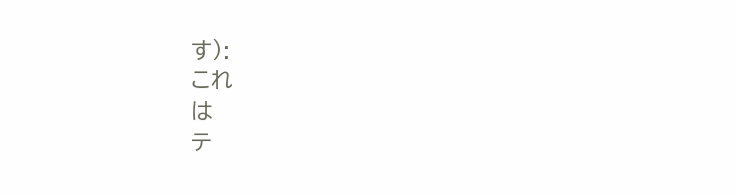す):
これ
は
テ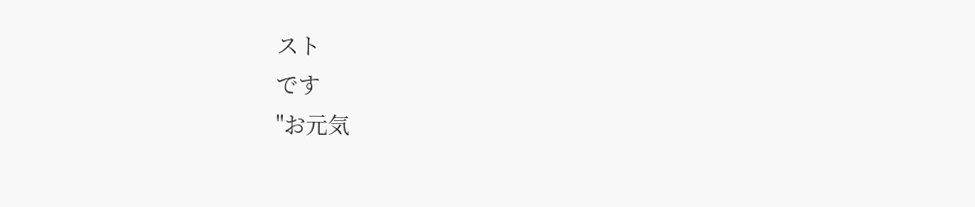スト
です
"お元気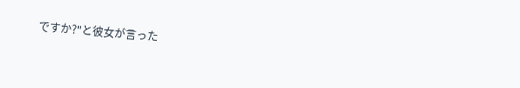ですか?"と彼女が言った